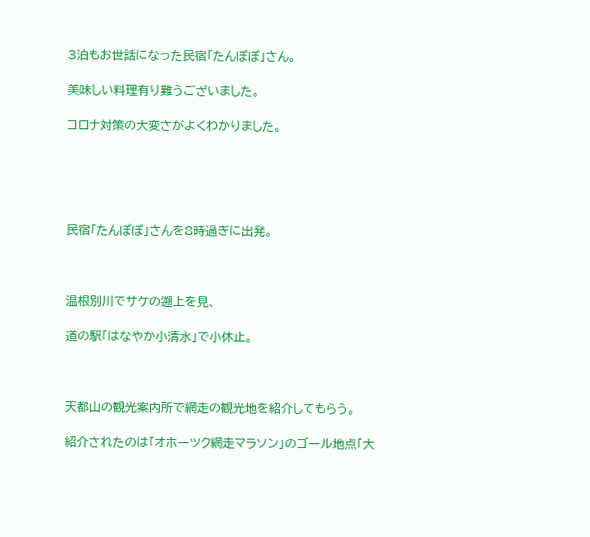3泊もお世話になった民宿「たんぽぽ」さん。

美味しい料理有り難うございました。

コロナ対策の大変さがよくわかりました。





民宿「たんぽぽ」さんを8時過ぎに出発。



温根別川でサケの遡上を見、

道の駅「はなやか小清水」で小休止。



天都山の観光案内所で網走の観光地を紹介してもらう。

紹介されたのは「オホーツク網走マラソン」のゴール地点「大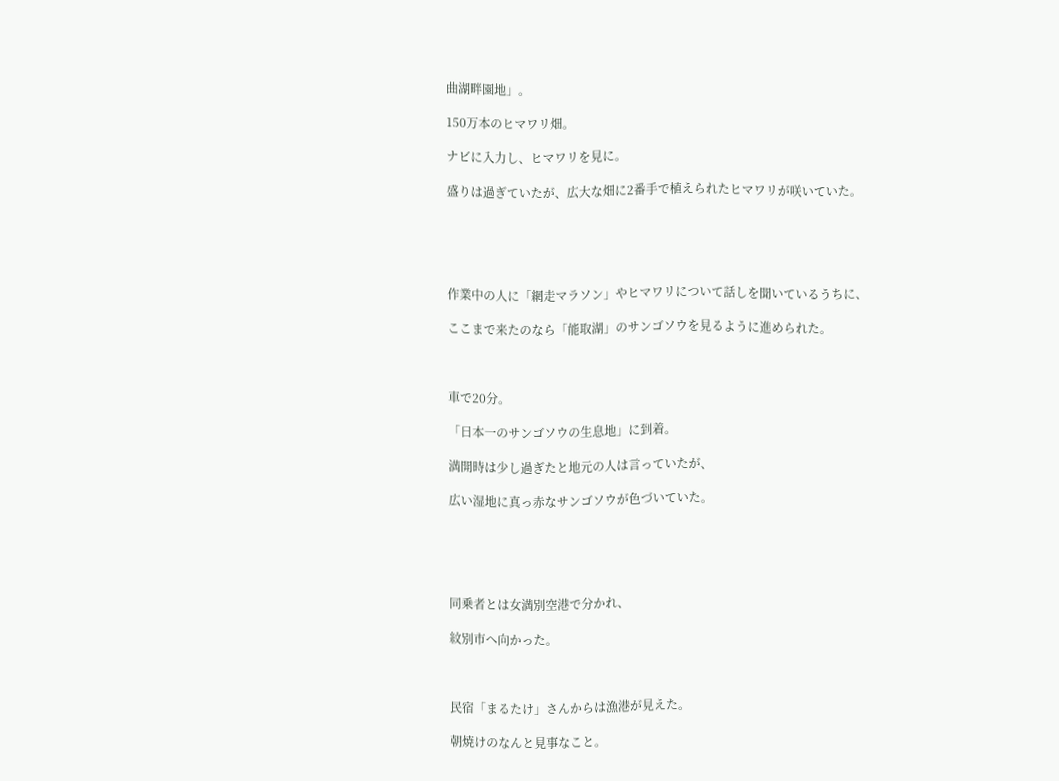曲湖畔園地」。

150万本のヒマワリ畑。

ナビに入力し、ヒマワリを見に。

盛りは過ぎていたが、広大な畑に2番手で植えられたヒマワリが咲いていた。





作業中の人に「網走マラソン」やヒマワリについて話しを聞いているうちに、

ここまで来たのなら「能取湖」のサンゴソウを見るように進められた。



車で20分。

「日本一のサンゴソウの生息地」に到着。

満開時は少し過ぎたと地元の人は言っていたが、

広い湿地に真っ赤なサンゴソウが色づいていた。





同乗者とは女満別空港で分かれ、

紋別市へ向かった。



民宿「まるたけ」さんからは漁港が見えた。

朝焼けのなんと見事なこと。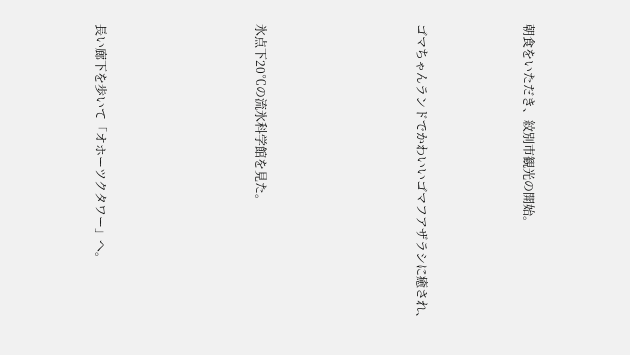朝食をいただき、紋別市観光の開始。



ゴマちゃんランドでかわいいゴマフアザラシに癒され、





氷点下20℃の流氷科学館を見た。





長い廊下を歩いて「オホーツクタワー」へ。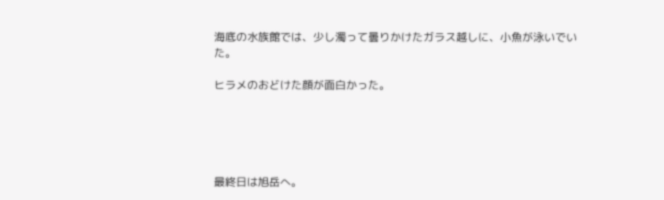海底の水族館では、少し濁って曇りかけたガラス越しに、小魚が泳いでいた。

ヒラメのおどけた顔が面白かった。





最終日は旭岳へ。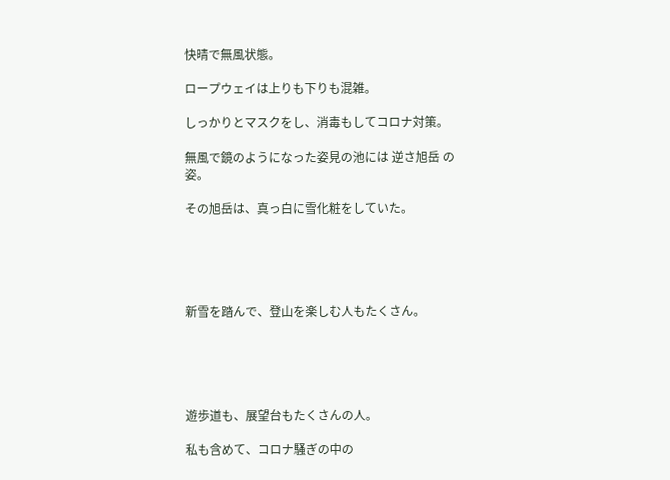快晴で無風状態。

ロープウェイは上りも下りも混雑。

しっかりとマスクをし、消毒もしてコロナ対策。

無風で鏡のようになった姿見の池には 逆さ旭岳 の姿。

その旭岳は、真っ白に雪化粧をしていた。





新雪を踏んで、登山を楽しむ人もたくさん。





遊歩道も、展望台もたくさんの人。

私も含めて、コロナ騒ぎの中の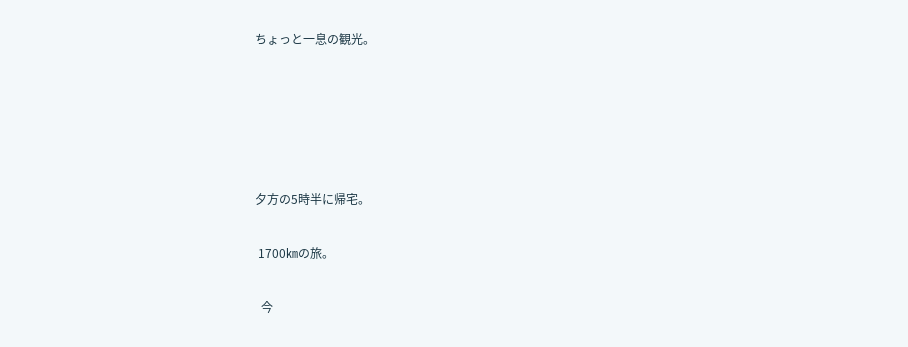ちょっと一息の観光。





夕方の5時半に帰宅。

 1700㎞の旅。

  今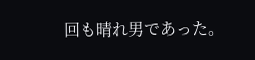回も晴れ男であった。